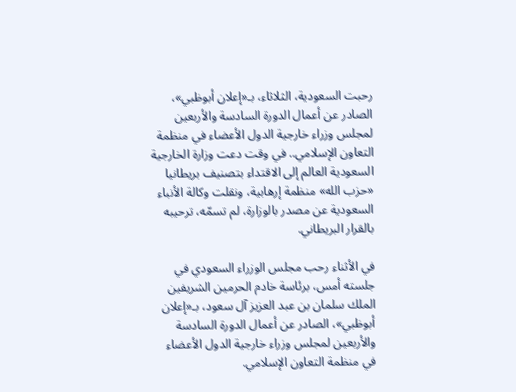رحبت السعودية، الثلاثاء، بـ«إعلان أبوظبي»، الصادر عن أعمال الدورة السادسة والأربعين لمجلس وزراء خارجية الدول الأعضاء في منظمة التعاون الإسلامي.. في وقت دعت وزارة الخارجية السعودية العالم إلى الاقتداء بتصنيف بريطانيا «حزب الله» منظمة إرهابية، ونقلت وكالة الأنباء السعودية عن مصدر بالوزارة، لم تسمّه، ترحيبه بالقرار البريطاني.

في الأثناء رحب مجلس الوزراء السعودي في جلسته أمس، برئاسة خادم الحرمين الشريفين الملك سلمان بن عبد العزيز آل سعود، بـ«إعلان أبوظبي»، الصادر عن أعمال الدورة السادسة والأربعين لمجلس وزراء خارجية الدول الأعضاء في منظمة التعاون الإسلامي.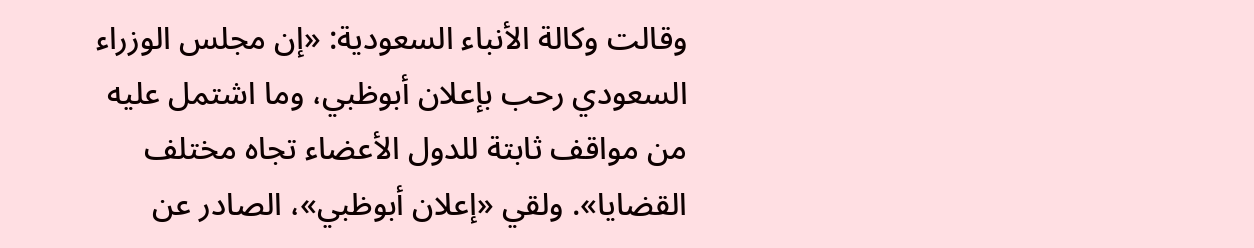وقالت وكالة الأنباء السعودية: «إن مجلس الوزراء السعودي رحب بإعلان أبوظبي، وما اشتمل عليه من مواقف ثابتة للدول الأعضاء تجاه مختلف القضايا». ولقي «إعلان أبوظبي»، الصادر عن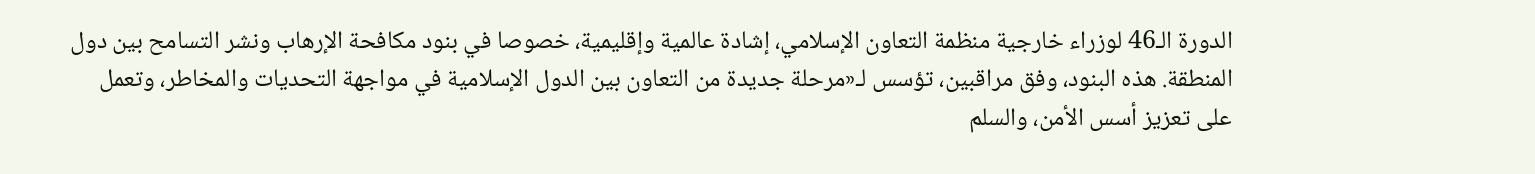الدورة الـ46 لوزراء خارجية منظمة التعاون الإسلامي، إشادة عالمية وإقليمية، خصوصا في بنود مكافحة الإرهاب ونشر التسامح بين دول المنطقة. هذه البنود، وفق مراقبين، تؤسس لـ«مرحلة جديدة من التعاون بين الدول الإسلامية في مواجهة التحديات والمخاطر، وتعمل على تعزيز أسس الأمن، والسلم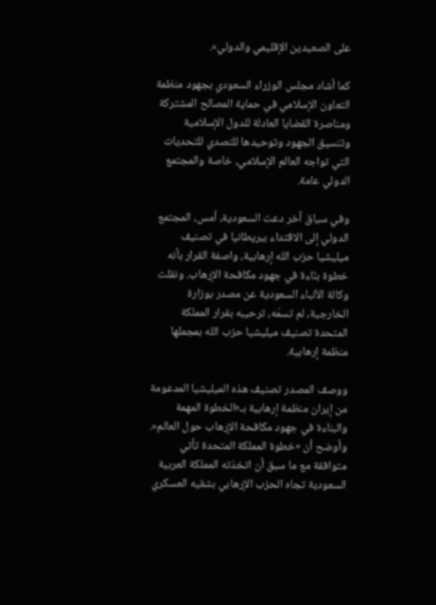على الصعيدين الإقليمي والدولي».

كما أشاد مجلس الوزراء السعودي بجهود منظمة التعاون الإسلامي في حماية المصالح المشتركة ومناصرة القضايا العادلة للدول الإسلامية وتنسيق الجهود وتوحيدها للتصدي للتحديات التي تواجه العالم الإسلامي، خاصة والمجتمع الدولي عامة.

وفي سياق آخر دعت السعودية، أمس، المجتمع الدولي إلى الاقتداء ببريطانيا في تصنيف ميليشيا حزب الله إرهابية، واصفة القرار بأنه خطوة بنّاءة في جهود مكافحة الإرهاب. ونقلت وكالة الأنباء السعودية عن مصدر بوزارة الخارجية، لم تسمّه، ترحيبه بقرار المملكة المتحدة تصنيف ميليشيا حزب الله بمجملها منظمة إرهابية.

ووصف المصدر تصنيف هذه الميليشيا المدعومة من إيران منظمة إرهابية بـ«الخطوة المهمة والبناءة في جهود مكافحة الإرهاب حول العالم». وأوضح أن «خطوة المملكة المتحدة تأتي متوافقة مع ما سبق أن اتخذته المملكة العربية السعودية تجاه الحزب الإرهابي بشقيه العسكري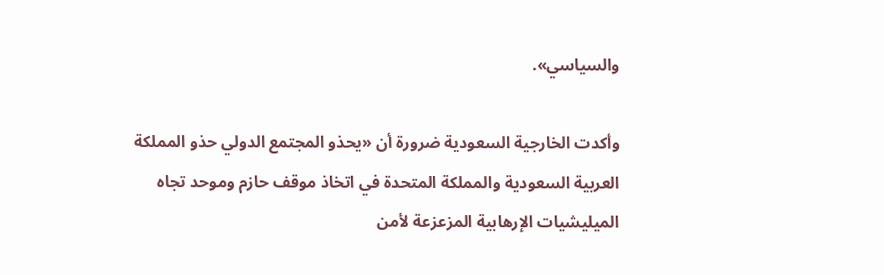والسياسي».

وأكدت الخارجية السعودية ضرورة أن «يحذو المجتمع الدولي حذو المملكة العربية السعودية والمملكة المتحدة في اتخاذ موقف حازم وموحد تجاه الميليشيات الإرهابية المزعزعة لأمن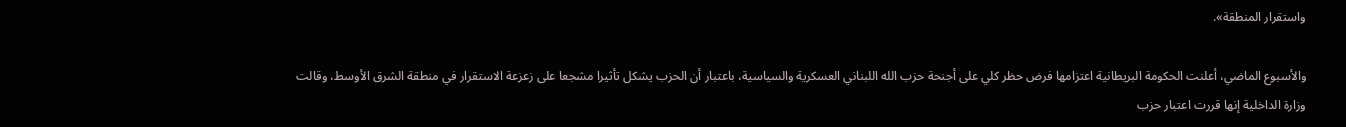واستقرار المنطقة».

والأسبوع الماضي، أعلنت الحكومة البريطانية اعتزامها فرض حظر كلي على أجنحة حزب الله اللبناني العسكرية والسياسية، باعتبار أن الحزب يشكل تأثيرا مشجعا على زعزعة الاستقرار في منطقة الشرق الأوسط، وقالت وزارة الداخلية إنها قررت اعتبار حزب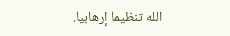الله تنظيما إرهابيا.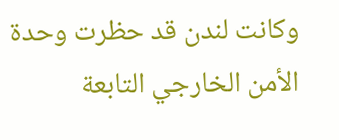وكانت لندن قد حظرت وحدة الأمن الخارجي التابعة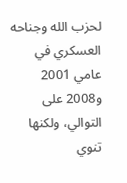لحزب الله وجناحه العسكري في عامي 2001 و2008 على التوالي، ولكنها تنوي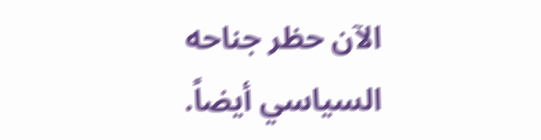الآن حظر جناحه السياسي أيضاً.